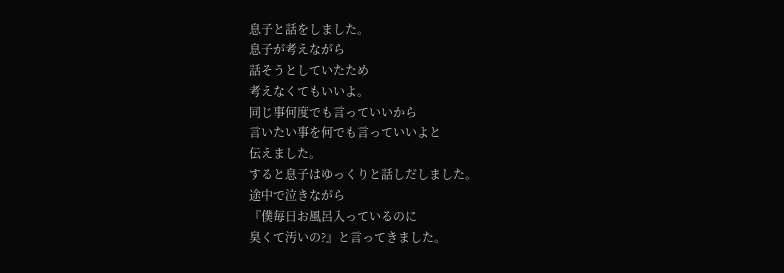息子と話をしました。
息子が考えながら
話そうとしていたため
考えなくてもいいよ。
同じ事何度でも言っていいから
言いたい事を何でも言っていいよと
伝えました。
すると息子はゆっくりと話しだしました。
途中で泣きながら
『僕毎日お風呂入っているのに
臭くて汚いの?』と言ってきました。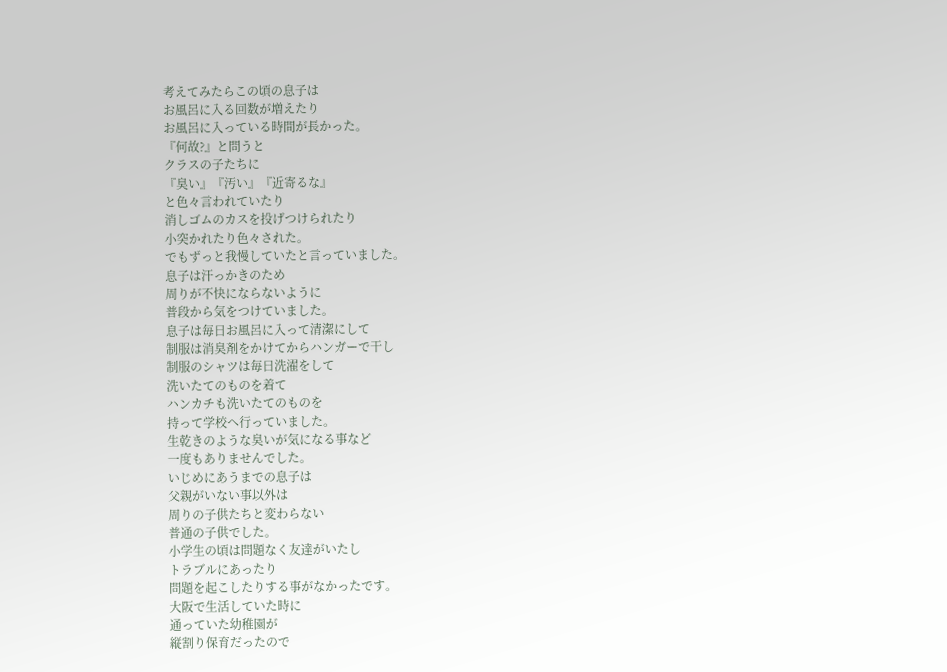考えてみたらこの頃の息子は
お風呂に入る回数が増えたり
お風呂に入っている時間が長かった。
『何故?』と問うと
クラスの子たちに
『臭い』『汚い』『近寄るな』
と色々言われていたり
消しゴムのカスを投げつけられたり
小突かれたり色々された。
でもずっと我慢していたと言っていました。
息子は汗っかきのため
周りが不快にならないように
普段から気をつけていました。
息子は毎日お風呂に入って清潔にして
制服は消臭剤をかけてからハンガーで干し
制服のシャツは毎日洗濯をして
洗いたてのものを着て
ハンカチも洗いたてのものを
持って学校へ行っていました。
生乾きのような臭いが気になる事など
一度もありませんでした。
いじめにあうまでの息子は
父親がいない事以外は
周りの子供たちと変わらない
普通の子供でした。
小学生の頃は問題なく友達がいたし
トラブルにあったり
問題を起こしたりする事がなかったです。
大阪で生活していた時に
通っていた幼稚園が
縦割り保育だったので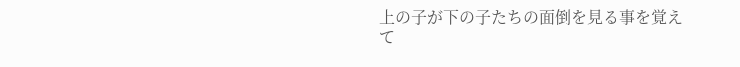上の子が下の子たちの面倒を見る事を覚えて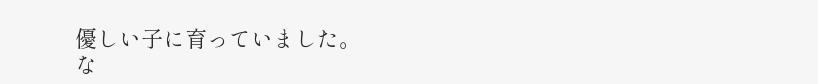優しい子に育っていました。
な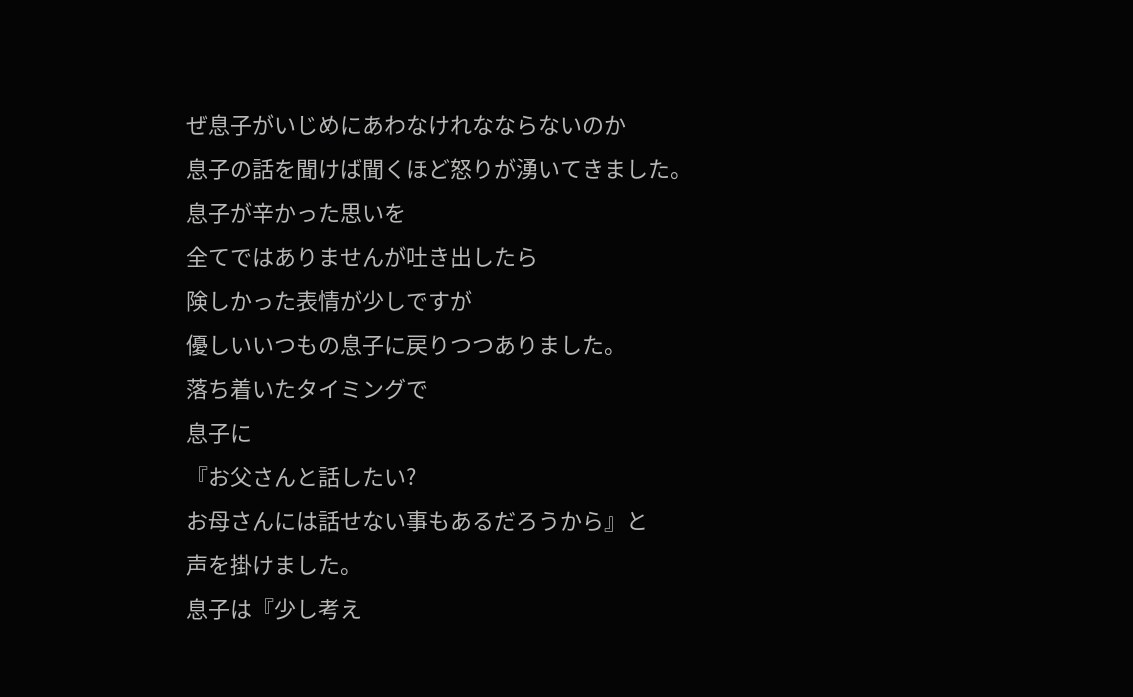ぜ息子がいじめにあわなけれなならないのか
息子の話を聞けば聞くほど怒りが湧いてきました。
息子が辛かった思いを
全てではありませんが吐き出したら
険しかった表情が少しですが
優しいいつもの息子に戻りつつありました。
落ち着いたタイミングで
息子に
『お父さんと話したい?
お母さんには話せない事もあるだろうから』と
声を掛けました。
息子は『少し考え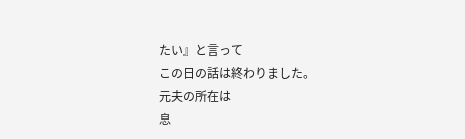たい』と言って
この日の話は終わりました。
元夫の所在は
息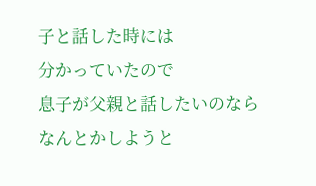子と話した時には
分かっていたので
息子が父親と話したいのなら
なんとかしようと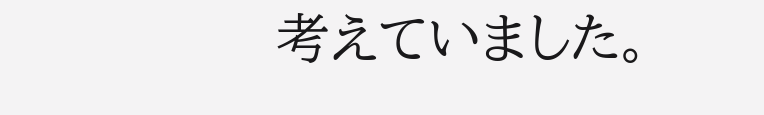考えていました。